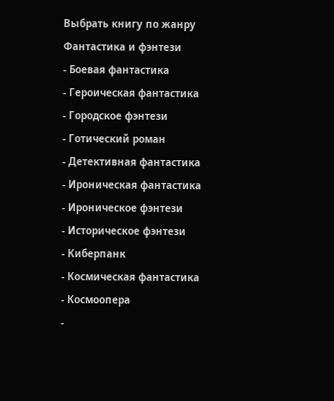Выбрать книгу по жанру
Фантастика и фэнтези
- Боевая фантастика
- Героическая фантастика
- Городское фэнтези
- Готический роман
- Детективная фантастика
- Ироническая фантастика
- Ироническое фэнтези
- Историческое фэнтези
- Киберпанк
- Космическая фантастика
- Космоопера
-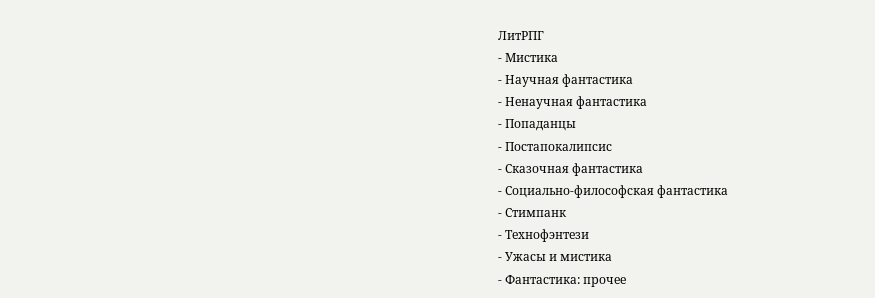ЛитРПГ
- Мистика
- Научная фантастика
- Ненаучная фантастика
- Попаданцы
- Постапокалипсис
- Сказочная фантастика
- Социально-философская фантастика
- Стимпанк
- Технофэнтези
- Ужасы и мистика
- Фантастика: прочее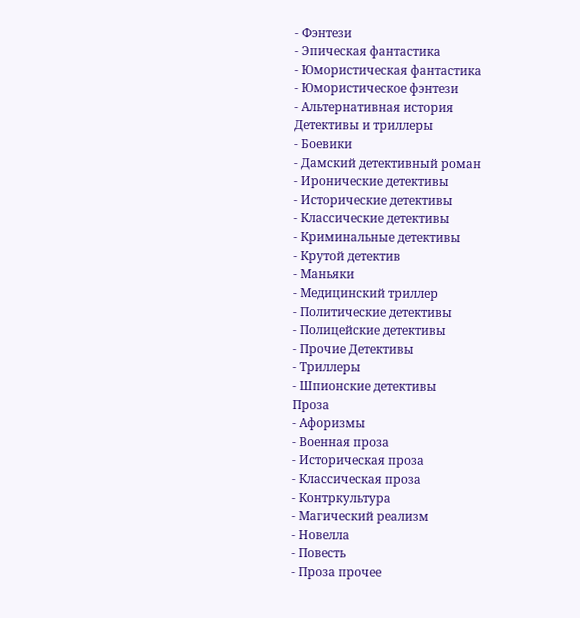- Фэнтези
- Эпическая фантастика
- Юмористическая фантастика
- Юмористическое фэнтези
- Альтернативная история
Детективы и триллеры
- Боевики
- Дамский детективный роман
- Иронические детективы
- Исторические детективы
- Классические детективы
- Криминальные детективы
- Крутой детектив
- Маньяки
- Медицинский триллер
- Политические детективы
- Полицейские детективы
- Прочие Детективы
- Триллеры
- Шпионские детективы
Проза
- Афоризмы
- Военная проза
- Историческая проза
- Классическая проза
- Контркультура
- Магический реализм
- Новелла
- Повесть
- Проза прочее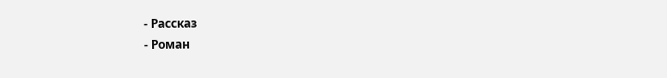- Рассказ
- Роман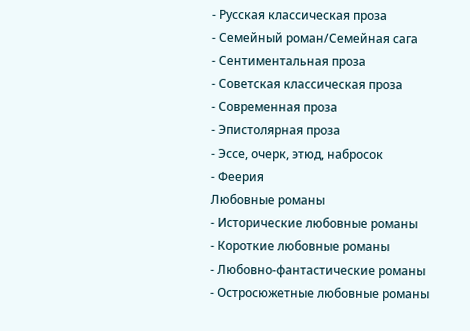- Русская классическая проза
- Семейный роман/Семейная сага
- Сентиментальная проза
- Советская классическая проза
- Современная проза
- Эпистолярная проза
- Эссе, очерк, этюд, набросок
- Феерия
Любовные романы
- Исторические любовные романы
- Короткие любовные романы
- Любовно-фантастические романы
- Остросюжетные любовные романы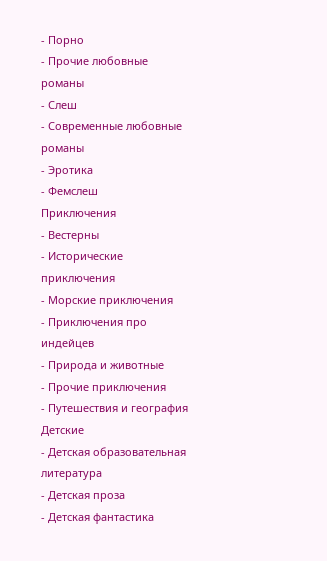- Порно
- Прочие любовные романы
- Слеш
- Современные любовные романы
- Эротика
- Фемслеш
Приключения
- Вестерны
- Исторические приключения
- Морские приключения
- Приключения про индейцев
- Природа и животные
- Прочие приключения
- Путешествия и география
Детские
- Детская образовательная литература
- Детская проза
- Детская фантастика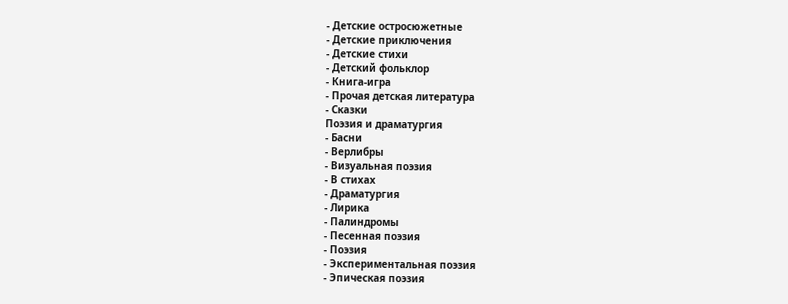- Детские остросюжетные
- Детские приключения
- Детские стихи
- Детский фольклор
- Книга-игра
- Прочая детская литература
- Сказки
Поэзия и драматургия
- Басни
- Верлибры
- Визуальная поэзия
- В стихах
- Драматургия
- Лирика
- Палиндромы
- Песенная поэзия
- Поэзия
- Экспериментальная поэзия
- Эпическая поэзия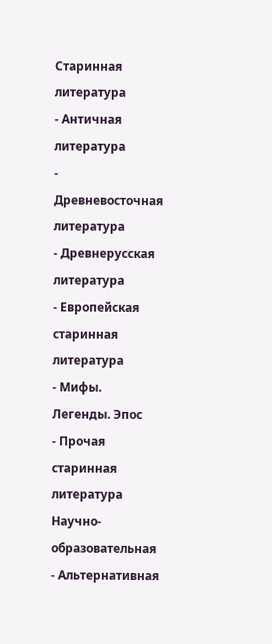Старинная литература
- Античная литература
- Древневосточная литература
- Древнерусская литература
- Европейская старинная литература
- Мифы. Легенды. Эпос
- Прочая старинная литература
Научно-образовательная
- Альтернативная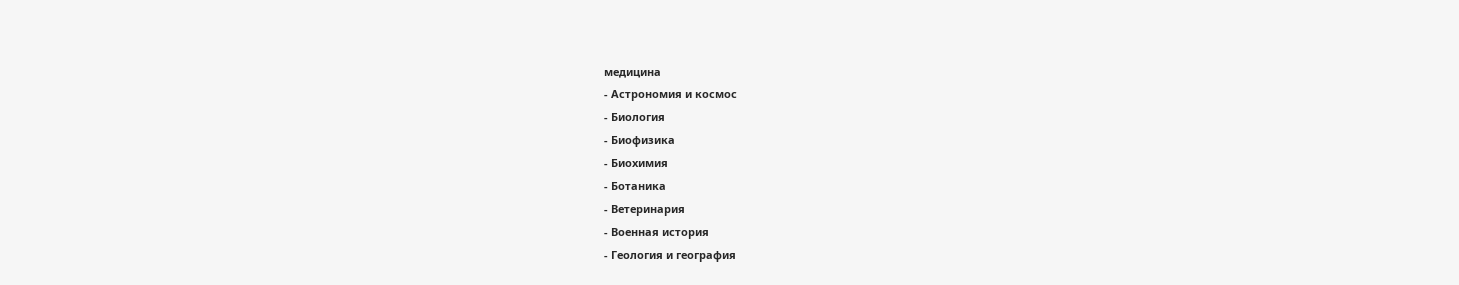медицина
- Астрономия и космос
- Биология
- Биофизика
- Биохимия
- Ботаника
- Ветеринария
- Военная история
- Геология и география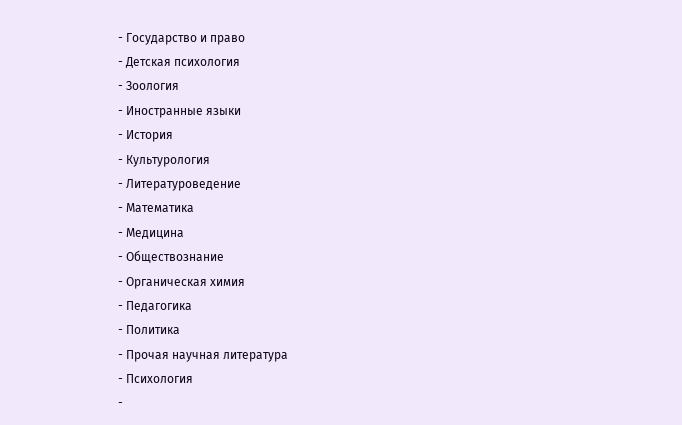- Государство и право
- Детская психология
- Зоология
- Иностранные языки
- История
- Культурология
- Литературоведение
- Математика
- Медицина
- Обществознание
- Органическая химия
- Педагогика
- Политика
- Прочая научная литература
- Психология
-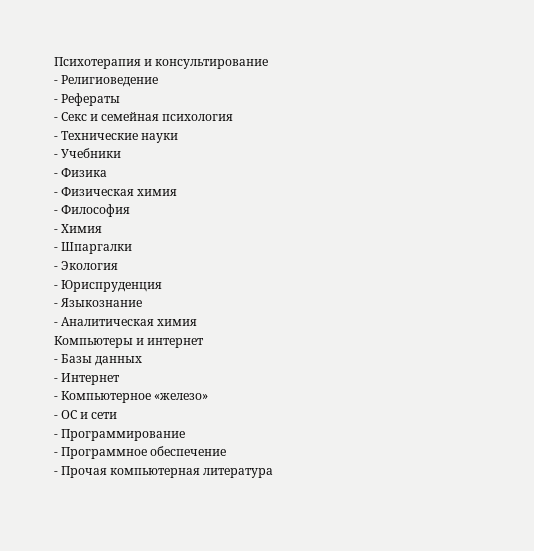Психотерапия и консультирование
- Религиоведение
- Рефераты
- Секс и семейная психология
- Технические науки
- Учебники
- Физика
- Физическая химия
- Философия
- Химия
- Шпаргалки
- Экология
- Юриспруденция
- Языкознание
- Аналитическая химия
Компьютеры и интернет
- Базы данных
- Интернет
- Компьютерное «железо»
- ОС и сети
- Программирование
- Программное обеспечение
- Прочая компьютерная литература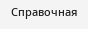Справочная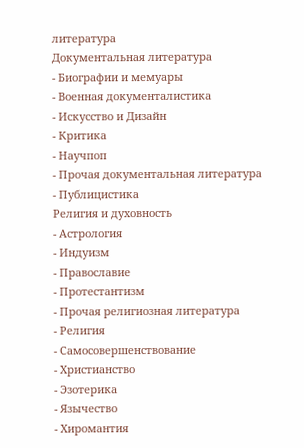литература
Документальная литература
- Биографии и мемуары
- Военная документалистика
- Искусство и Дизайн
- Критика
- Научпоп
- Прочая документальная литература
- Публицистика
Религия и духовность
- Астрология
- Индуизм
- Православие
- Протестантизм
- Прочая религиозная литература
- Религия
- Самосовершенствование
- Христианство
- Эзотерика
- Язычество
- Хиромантия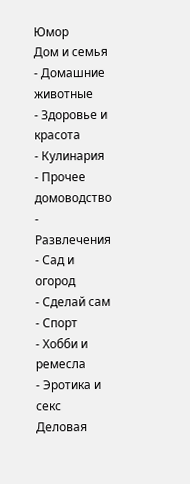Юмор
Дом и семья
- Домашние животные
- Здоровье и красота
- Кулинария
- Прочее домоводство
- Развлечения
- Сад и огород
- Сделай сам
- Спорт
- Хобби и ремесла
- Эротика и секс
Деловая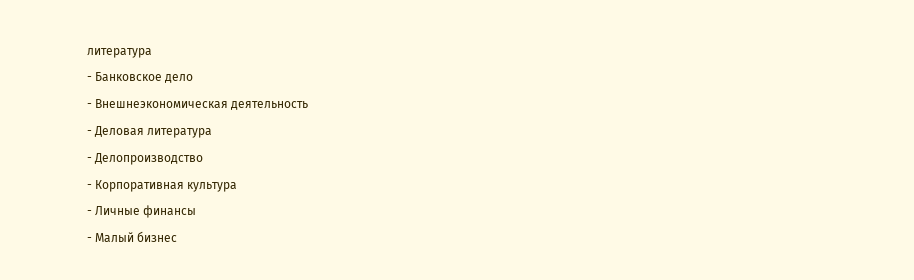литература
- Банковское дело
- Внешнеэкономическая деятельность
- Деловая литература
- Делопроизводство
- Корпоративная культура
- Личные финансы
- Малый бизнес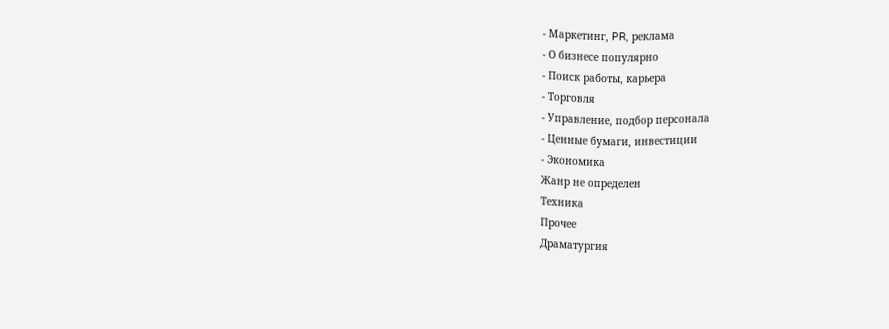- Маркетинг, PR, реклама
- О бизнесе популярно
- Поиск работы, карьера
- Торговля
- Управление, подбор персонала
- Ценные бумаги, инвестиции
- Экономика
Жанр не определен
Техника
Прочее
Драматургия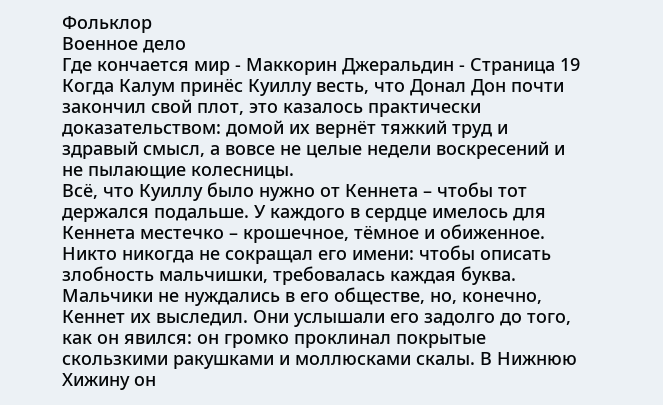Фольклор
Военное дело
Где кончается мир - Маккорин Джеральдин - Страница 19
Когда Калум принёс Куиллу весть, что Донал Дон почти закончил свой плот, это казалось практически доказательством: домой их вернёт тяжкий труд и здравый смысл, а вовсе не целые недели воскресений и не пылающие колесницы.
Всё, что Куиллу было нужно от Кеннета – чтобы тот держался подальше. У каждого в сердце имелось для Кеннета местечко – крошечное, тёмное и обиженное. Никто никогда не сокращал его имени: чтобы описать злобность мальчишки, требовалась каждая буква. Мальчики не нуждались в его обществе, но, конечно, Кеннет их выследил. Они услышали его задолго до того, как он явился: он громко проклинал покрытые скользкими ракушками и моллюсками скалы. В Нижнюю Хижину он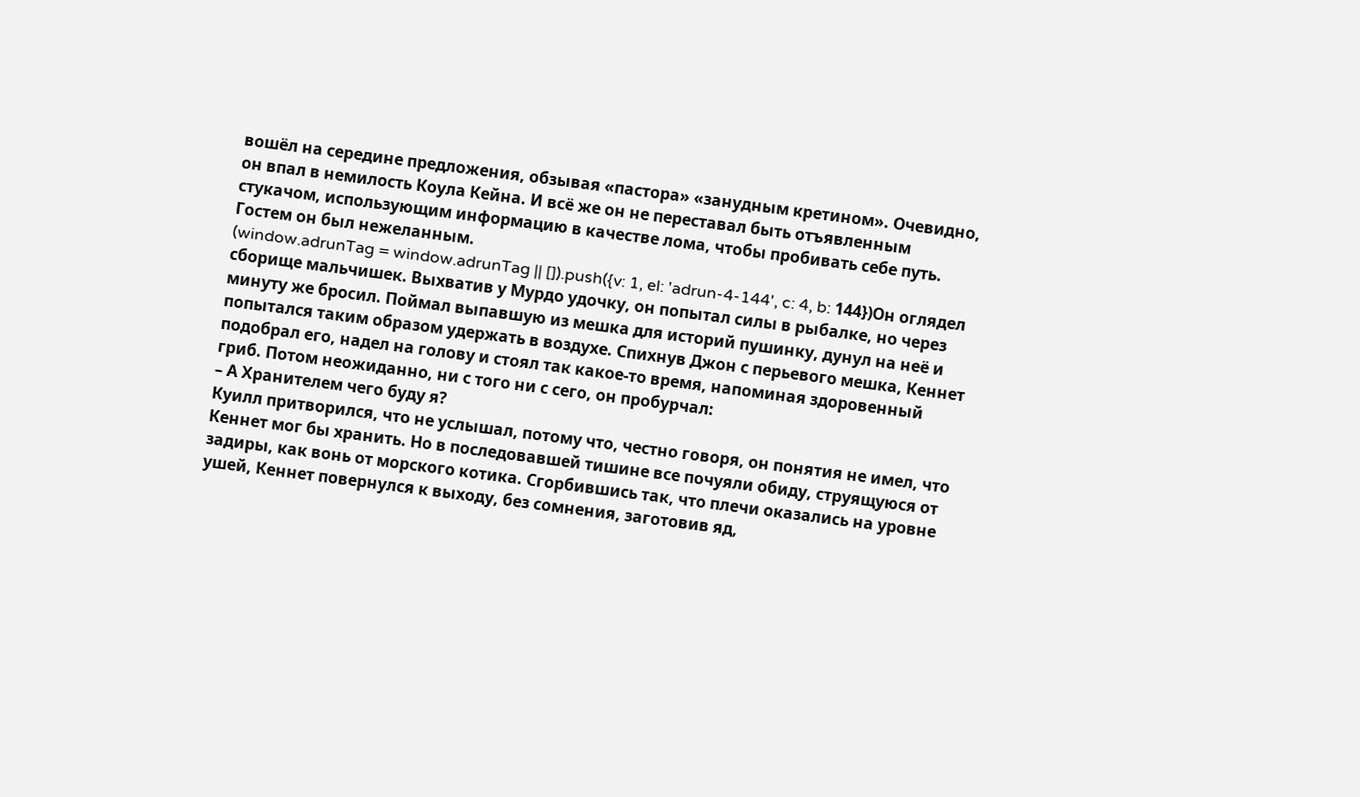вошёл на середине предложения, обзывая «пастора» «занудным кретином». Очевидно, он впал в немилость Коула Кейна. И всё же он не переставал быть отъявленным стукачом, использующим информацию в качестве лома, чтобы пробивать себе путь. Гостем он был нежеланным.
(window.adrunTag = window.adrunTag || []).push({v: 1, el: 'adrun-4-144', c: 4, b: 144})Он оглядел сборище мальчишек. Выхватив у Мурдо удочку, он попытал силы в рыбалке, но через минуту же бросил. Поймал выпавшую из мешка для историй пушинку, дунул на неё и попытался таким образом удержать в воздухе. Спихнув Джон с перьевого мешка, Кеннет подобрал его, надел на голову и стоял так какое-то время, напоминая здоровенный гриб. Потом неожиданно, ни с того ни с сего, он пробурчал:
– А Хранителем чего буду я?
Куилл притворился, что не услышал, потому что, честно говоря, он понятия не имел, что Кеннет мог бы хранить. Но в последовавшей тишине все почуяли обиду, струящуюся от задиры, как вонь от морского котика. Сгорбившись так, что плечи оказались на уровне ушей, Кеннет повернулся к выходу, без сомнения, заготовив яд,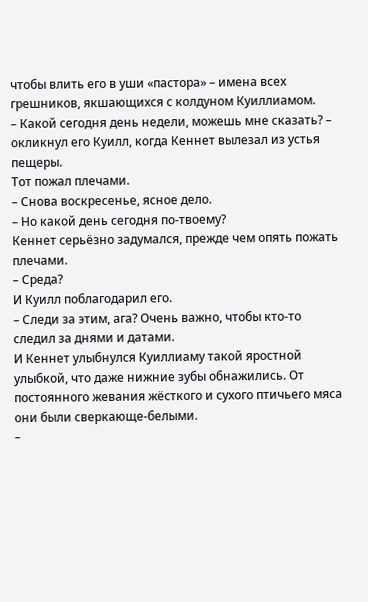чтобы влить его в уши «пастора» – имена всех грешников, якшающихся с колдуном Куиллиамом.
– Какой сегодня день недели, можешь мне сказать? – окликнул его Куилл, когда Кеннет вылезал из устья пещеры.
Тот пожал плечами.
– Снова воскресенье, ясное дело.
– Но какой день сегодня по-твоему?
Кеннет серьёзно задумался, прежде чем опять пожать плечами.
– Среда?
И Куилл поблагодарил его.
– Следи за этим, ага? Очень важно, чтобы кто-то следил за днями и датами.
И Кеннет улыбнулся Куиллиаму такой яростной улыбкой, что даже нижние зубы обнажились. От постоянного жевания жёсткого и сухого птичьего мяса они были сверкающе-белыми.
–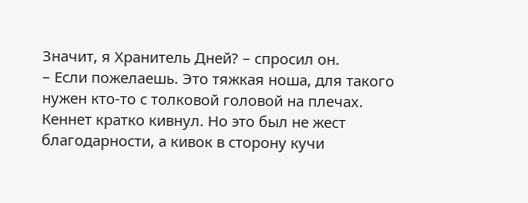Значит, я Хранитель Дней? – спросил он.
– Если пожелаешь. Это тяжкая ноша, для такого нужен кто-то с толковой головой на плечах.
Кеннет кратко кивнул. Но это был не жест благодарности, а кивок в сторону кучи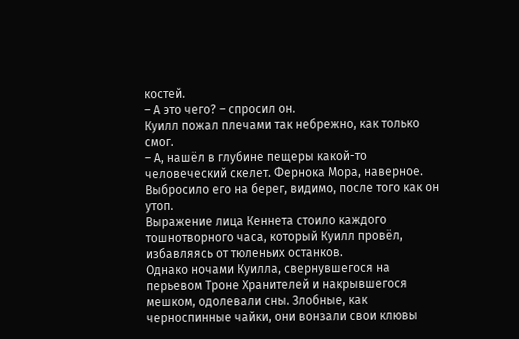костей.
– А это чего? – спросил он.
Куилл пожал плечами так небрежно, как только смог.
– А, нашёл в глубине пещеры какой-то человеческий скелет. Фернока Мора, наверное. Выбросило его на берег, видимо, после того как он утоп.
Выражение лица Кеннета стоило каждого тошнотворного часа, который Куилл провёл, избавляясь от тюленьих останков.
Однако ночами Куилла, свернувшегося на перьевом Троне Хранителей и накрывшегося мешком, одолевали сны. Злобные, как черноспинные чайки, они вонзали свои клювы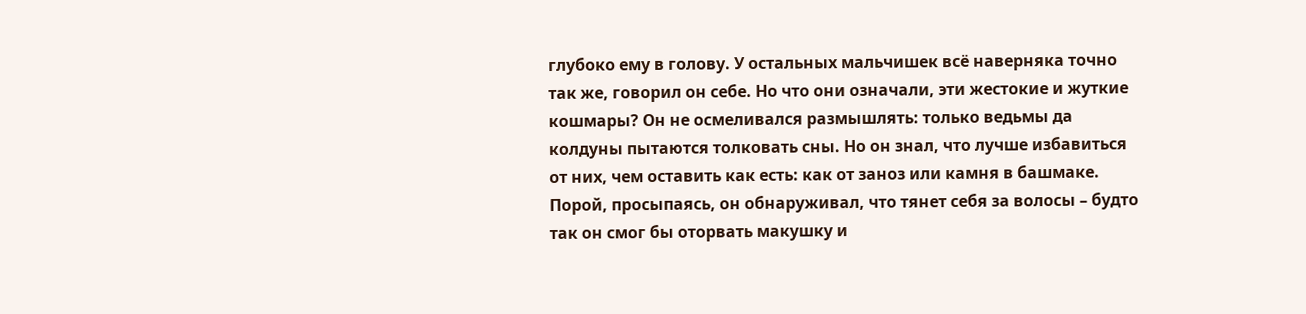глубоко ему в голову. У остальных мальчишек всё наверняка точно так же, говорил он себе. Но что они означали, эти жестокие и жуткие кошмары? Он не осмеливался размышлять: только ведьмы да колдуны пытаются толковать сны. Но он знал, что лучше избавиться от них, чем оставить как есть: как от заноз или камня в башмаке. Порой, просыпаясь, он обнаруживал, что тянет себя за волосы – будто так он смог бы оторвать макушку и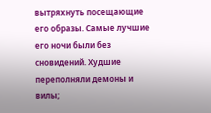вытряхнуть посещающие его образы. Самые лучшие его ночи были без сновидений. Худшие переполняли демоны и вилы;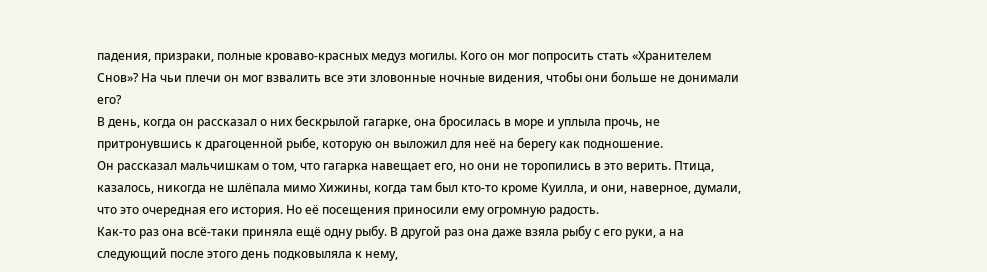падения, призраки, полные кроваво-красных медуз могилы. Кого он мог попросить стать «Хранителем Снов»? На чьи плечи он мог взвалить все эти зловонные ночные видения, чтобы они больше не донимали его?
В день, когда он рассказал о них бескрылой гагарке, она бросилась в море и уплыла прочь, не притронувшись к драгоценной рыбе, которую он выложил для неё на берегу как подношение.
Он рассказал мальчишкам о том, что гагарка навещает его, но они не торопились в это верить. Птица, казалось, никогда не шлёпала мимо Хижины, когда там был кто-то кроме Куилла, и они, наверное, думали, что это очередная его история. Но её посещения приносили ему огромную радость.
Как-то раз она всё-таки приняла ещё одну рыбу. В другой раз она даже взяла рыбу с его руки, а на следующий после этого день подковыляла к нему,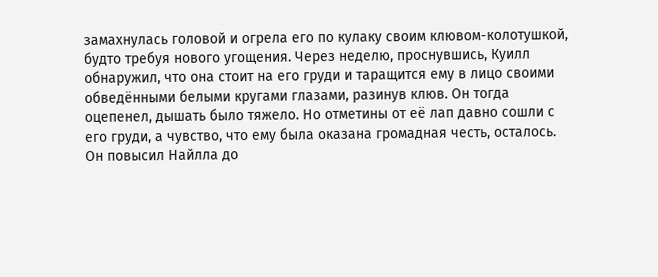замахнулась головой и огрела его по кулаку своим клювом-колотушкой, будто требуя нового угощения. Через неделю, проснувшись, Куилл обнаружил, что она стоит на его груди и таращится ему в лицо своими обведёнными белыми кругами глазами, разинув клюв. Он тогда оцепенел, дышать было тяжело. Но отметины от её лап давно сошли с его груди, а чувство, что ему была оказана громадная честь, осталось.
Он повысил Найлла до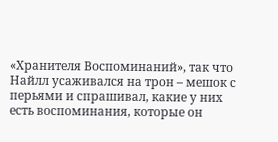«Хранителя Воспоминаний», так что Найлл усаживался на трон – мешок с перьями и спрашивал, какие у них есть воспоминания, которые он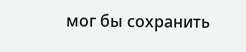мог бы сохранить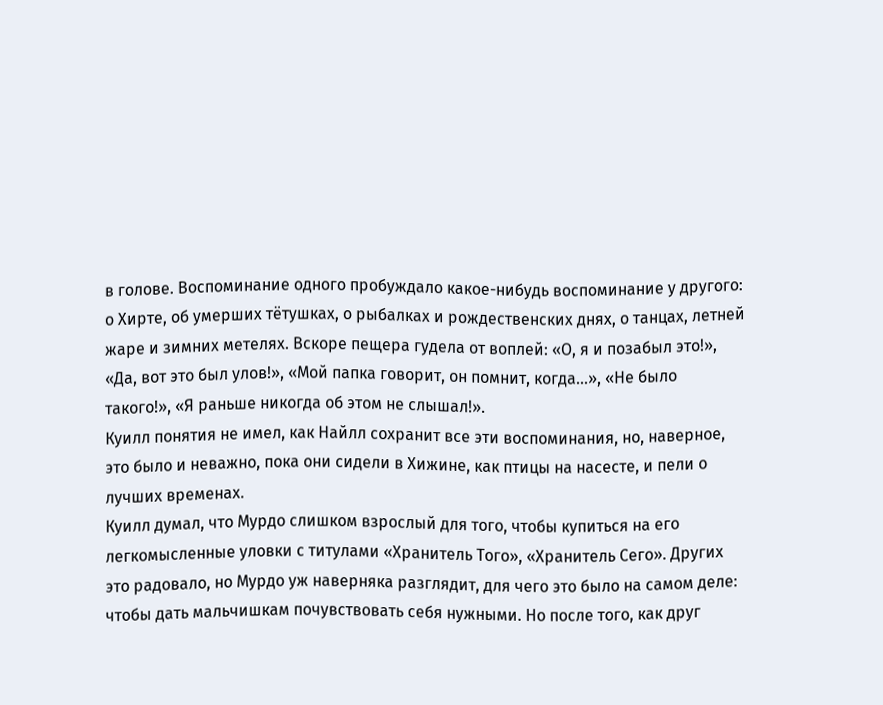в голове. Воспоминание одного пробуждало какое-нибудь воспоминание у другого: о Хирте, об умерших тётушках, о рыбалках и рождественских днях, о танцах, летней жаре и зимних метелях. Вскоре пещера гудела от воплей: «О, я и позабыл это!», «Да, вот это был улов!», «Мой папка говорит, он помнит, когда…», «Не было такого!», «Я раньше никогда об этом не слышал!».
Куилл понятия не имел, как Найлл сохранит все эти воспоминания, но, наверное, это было и неважно, пока они сидели в Хижине, как птицы на насесте, и пели о лучших временах.
Куилл думал, что Мурдо слишком взрослый для того, чтобы купиться на его легкомысленные уловки с титулами «Хранитель Того», «Хранитель Сего». Других это радовало, но Мурдо уж наверняка разглядит, для чего это было на самом деле: чтобы дать мальчишкам почувствовать себя нужными. Но после того, как друг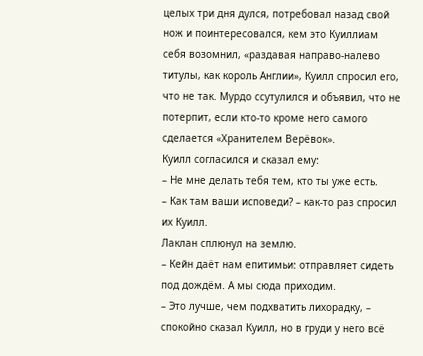целых три дня дулся, потребовал назад свой нож и поинтересовался, кем это Куиллиам себя возомнил, «раздавая направо-налево титулы, как король Англии», Куилл спросил его, что не так. Мурдо ссутулился и объявил, что не потерпит, если кто-то кроме него самого сделается «Хранителем Верёвок».
Куилл согласился и сказал ему:
– Не мне делать тебя тем, кто ты уже есть.
– Как там ваши исповеди? – как-то раз спросил их Куилл.
Лаклан сплюнул на землю.
– Кейн даёт нам епитимьи: отправляет сидеть под дождём. А мы сюда приходим.
– Это лучше, чем подхватить лихорадку, – спокойно сказал Куилл, но в груди у него всё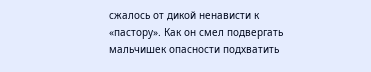сжалось от дикой ненависти к «пастору». Как он смел подвергать мальчишек опасности подхватить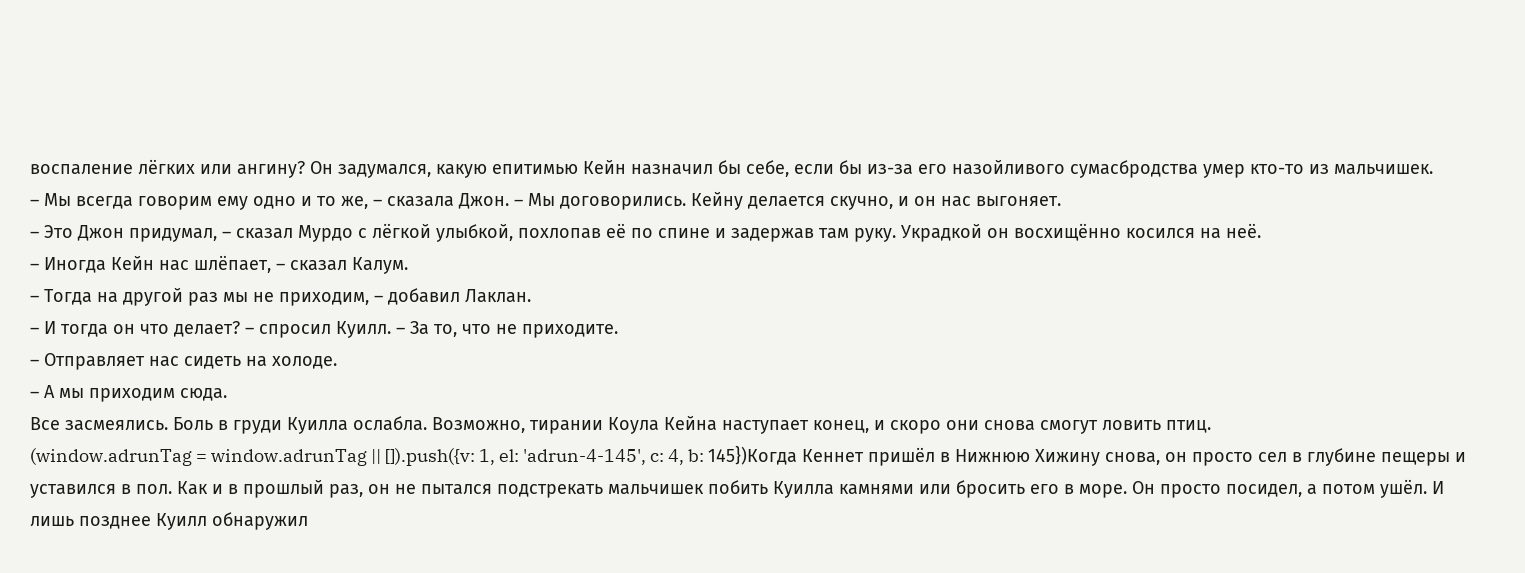воспаление лёгких или ангину? Он задумался, какую епитимью Кейн назначил бы себе, если бы из-за его назойливого сумасбродства умер кто-то из мальчишек.
– Мы всегда говорим ему одно и то же, – сказала Джон. – Мы договорились. Кейну делается скучно, и он нас выгоняет.
– Это Джон придумал, – сказал Мурдо с лёгкой улыбкой, похлопав её по спине и задержав там руку. Украдкой он восхищённо косился на неё.
– Иногда Кейн нас шлёпает, – сказал Калум.
– Тогда на другой раз мы не приходим, – добавил Лаклан.
– И тогда он что делает? – спросил Куилл. – За то, что не приходите.
– Отправляет нас сидеть на холоде.
– А мы приходим сюда.
Все засмеялись. Боль в груди Куилла ослабла. Возможно, тирании Коула Кейна наступает конец, и скоро они снова смогут ловить птиц.
(window.adrunTag = window.adrunTag || []).push({v: 1, el: 'adrun-4-145', c: 4, b: 145})Когда Кеннет пришёл в Нижнюю Хижину снова, он просто сел в глубине пещеры и уставился в пол. Как и в прошлый раз, он не пытался подстрекать мальчишек побить Куилла камнями или бросить его в море. Он просто посидел, а потом ушёл. И лишь позднее Куилл обнаружил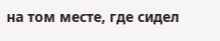на том месте, где сидел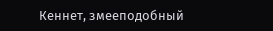Кеннет, змееподобный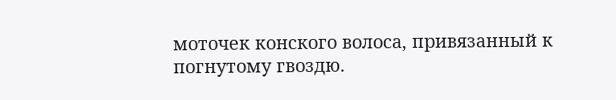моточек конского волоса, привязанный к погнутому гвоздю.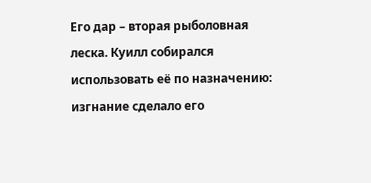Его дар – вторая рыболовная леска. Куилл собирался использовать её по назначению: изгнание сделало его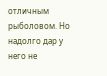отличным рыболовом. Но надолго дар у него не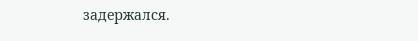задержался.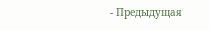- Предыдущая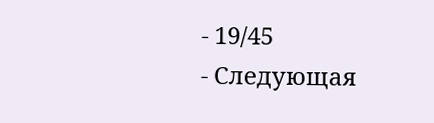- 19/45
- Следующая